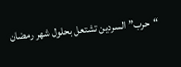“حرب” السردين تشتعل بحلول شهر رمضان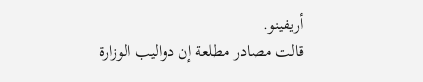أريفينو.
قالت مصادر مطلعة إن دواليب الوزارة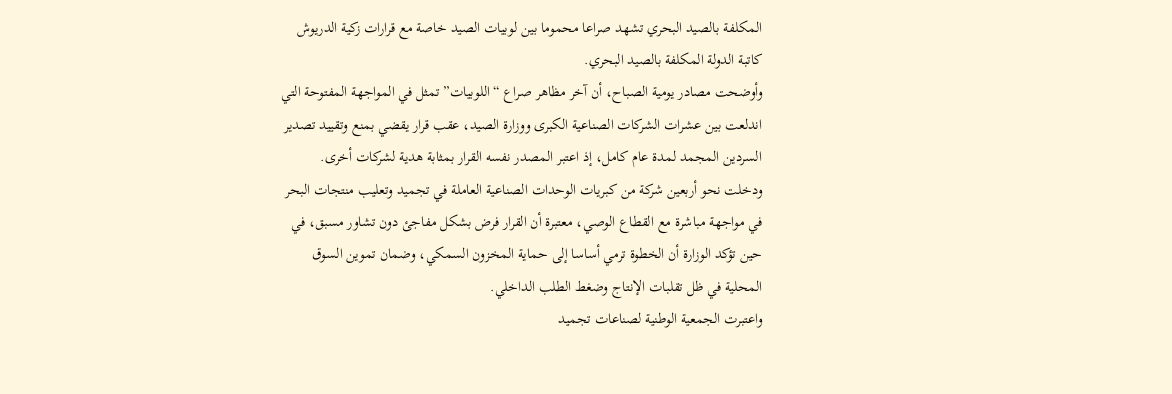المكلفة بالصيد البحري تشهد صراعا محموما بين لوبيات الصيد خاصة مع قرارات زكية الدريوش كاتبة الدولة المكلفة بالصيد البحري.
وأوضحت مصادر يومية الصباح، أن آخر مظاهر صراع “اللوبيات” تمثل في المواجهة المفتوحة التي اندلعت بين عشرات الشركات الصناعية الكبرى ووزارة الصيد، عقب قرار يقضي بمنع وتقييد تصدير السردين المجمد لمدة عام كامل، إذ اعتبر المصدر نفسه القرار بمثابة هدية لشركات أخرى.
ودخلت نحو أربعين شركة من كبريات الوحدات الصناعية العاملة في تجميد وتعليب منتجات البحر في مواجهة مباشرة مع القطاع الوصي، معتبرة أن القرار فرض بشكل مفاجئ دون تشاور مسبق، في حين تؤكد الوزارة أن الخطوة ترمي أساسا إلى حماية المخزون السمكي، وضمان تموين السوق المحلية في ظل تقلبات الإنتاج وضغط الطلب الداخلي.
واعتبرت الجمعية الوطنية لصناعات تجميد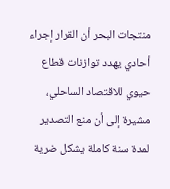منتجات البحر أن القرار إجراء أحادي يهدد توازنات قطاع حيوي للاقتصاد الساحلي، مشيرة إلى أن منع التصدير لمدة سنة كاملة يشكل ضرية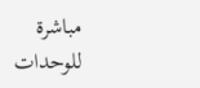مباشرة للوحدات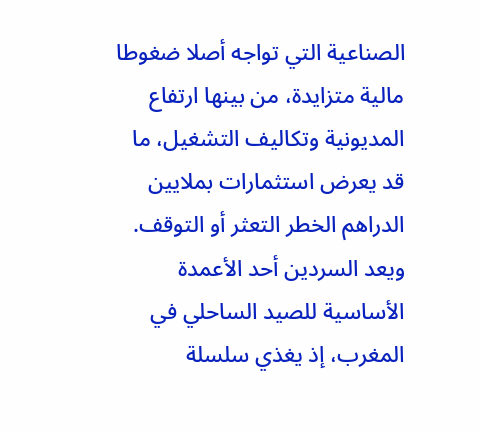الصناعية التي تواجه أصلا ضغوطا مالية متزايدة، من بينها ارتفاع المديونية وتكاليف التشغيل، ما قد يعرض استثمارات بملايين الدراهم الخطر التعثر أو التوقف.
ويعد السردين أحد الأعمدة الأساسية للصيد الساحلي في المغرب، إذ يغذي سلسلة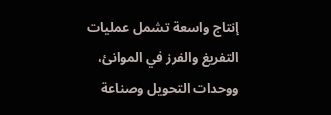إنتاج واسعة تشمل عمليات التفريغ والفرز في الموانئ، ووحدات التحويل وصناعة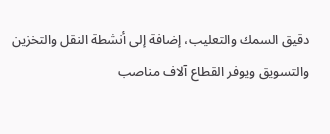دقيق السمك والتعليب، إضافة إلى أنشطة النقل والتخزين والتسويق ويوفر القطاع آلاف مناصب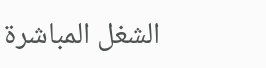الشغل المباشرة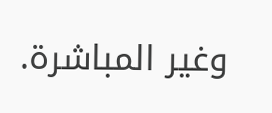وغير المباشرة.